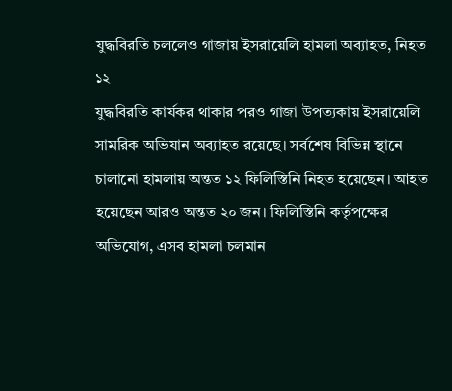যুদ্ধবিরতি চললেও গাজায় ইসরায়েলি হামলা অব্যাহত, নিহত ১২
যুদ্ধবিরতি কার্যকর থাকার পরও গাজা উপত্যকায় ইসরায়েলি সামরিক অভিযান অব্যাহত রয়েছে। সর্বশেষ বিভিন্ন স্থানে চালানো হামলায় অন্তত ১২ ফিলিস্তিনি নিহত হয়েছেন। আহত হয়েছেন আরও অন্তত ২০ জন। ফিলিস্তিনি কর্তৃপক্ষের অভিযোগ, এসব হামলা চলমান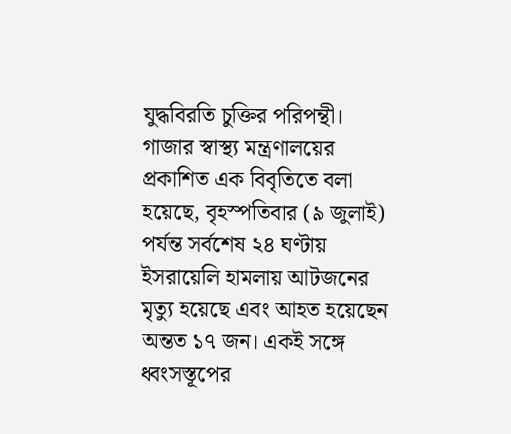যুদ্ধবিরতি চুক্তির পরিপন্থী।
গাজার স্বাস্থ্য মন্ত্রণালয়ের প্রকাশিত এক বিবৃতিতে বলা হয়েছে, বৃহস্পতিবার (৯ জুলাই) পর্যন্ত সর্বশেষ ২৪ ঘণ্টায় ইসরায়েলি হামলায় আটজনের মৃত্যু হয়েছে এবং আহত হয়েছেন অন্তত ১৭ জন। একই সঙ্গে ধ্বংসস্তূপের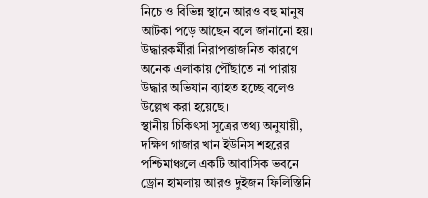নিচে ও বিভিন্ন স্থানে আরও বহু মানুষ আটকা পড়ে আছেন বলে জানানো হয়। উদ্ধারকর্মীরা নিরাপত্তাজনিত কারণে অনেক এলাকায় পৌঁছাতে না পারায় উদ্ধার অভিযান ব্যাহত হচ্ছে বলেও উল্লেখ করা হয়েছে।
স্থানীয় চিকিৎসা সূত্রের তথ্য অনুযায়ী, দক্ষিণ গাজার খান ইউনিস শহরের পশ্চিমাঞ্চলে একটি আবাসিক ভবনে ড্রোন হামলায় আরও দুইজন ফিলিস্তিনি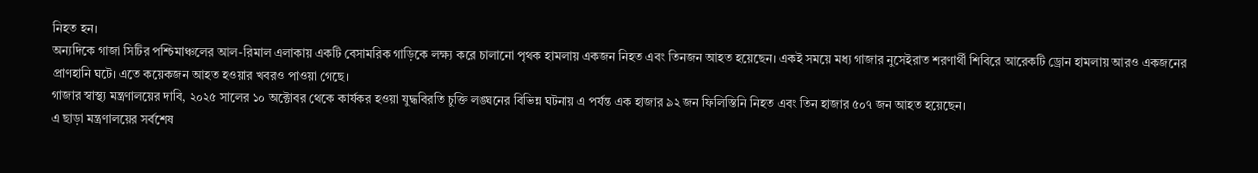নিহত হন।
অন্যদিকে গাজা সিটির পশ্চিমাঞ্চলের আল-রিমাল এলাকায় একটি বেসামরিক গাড়িকে লক্ষ্য করে চালানো পৃথক হামলায় একজন নিহত এবং তিনজন আহত হয়েছেন। একই সময়ে মধ্য গাজার নুসেইরাত শরণার্থী শিবিরে আরেকটি ড্রোন হামলায় আরও একজনের প্রাণহানি ঘটে। এতে কয়েকজন আহত হওয়ার খবরও পাওয়া গেছে।
গাজার স্বাস্থ্য মন্ত্রণালয়ের দাবি, ২০২৫ সালের ১০ অক্টোবর থেকে কার্যকর হওয়া যুদ্ধবিরতি চুক্তি লঙ্ঘনের বিভিন্ন ঘটনায় এ পর্যন্ত এক হাজার ৯২ জন ফিলিস্তিনি নিহত এবং তিন হাজার ৫০৭ জন আহত হয়েছেন।
এ ছাড়া মন্ত্রণালয়ের সর্বশেষ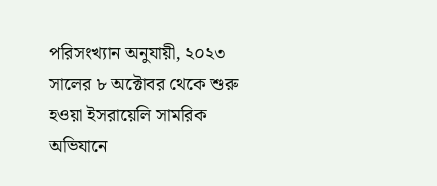পরিসংখ্যান অনুযায়ী, ২০২৩ সালের ৮ অক্টোবর থেকে শুরু হওয়া ইসরায়েলি সামরিক অভিযানে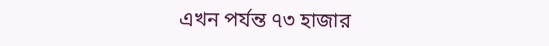এখন পর্যন্ত ৭৩ হাজার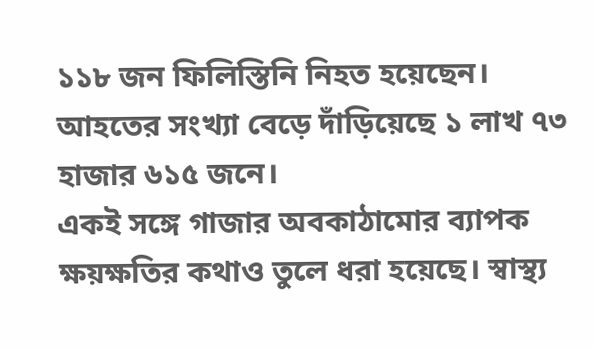১১৮ জন ফিলিস্তিনি নিহত হয়েছেন। আহতের সংখ্যা বেড়ে দাঁড়িয়েছে ১ লাখ ৭৩ হাজার ৬১৫ জনে।
একই সঙ্গে গাজার অবকাঠামোর ব্যাপক ক্ষয়ক্ষতির কথাও তুলে ধরা হয়েছে। স্বাস্থ্য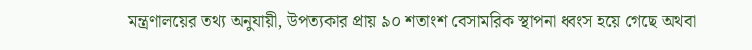মন্ত্রণালয়ের তথ্য অনুযায়ী, উপত্যকার প্রায় ৯০ শতাংশ বেসামরিক স্থাপনা ধ্বংস হয়ে গেছে অথবা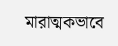মারাত্মকভাবে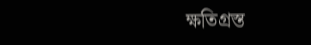ক্ষতিগ্রস্ত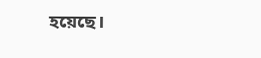হয়েছে।